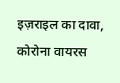इज़राइल का दावा, कोरोना वायरस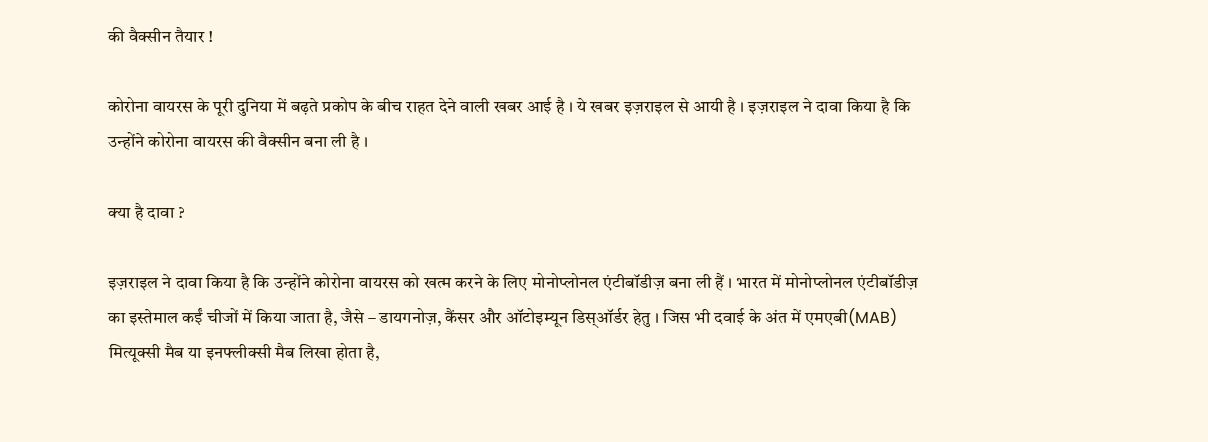की वैक्सीन तैयार !

कोरोना वायरस के पूरी दुनिया में बढ़ते प्रकोप के बीच राहत देने वाली खबर आई है । ये खबर इज़राइल से आयी है । इज़राइल ने दावा किया है कि उन्होंने कोरोना वायरस की वैक्सीन बना ली है ।

क्या है दावा ?

इज़राइल ने दावा किया है कि उन्होंने कोरोना वायरस को खत्म करने के लिए मोनोप्लोनल एंटीबॉडीज़ बना ली हैं । भारत में मोनोप्लोनल एंटीबॉडीज़ का इस्तेमाल कईं चीजों में किया जाता है, जैसे – डायगनोज़, कैंसर और ऑटोइम्यून डिस्ऑर्डर हेतु । जिस भी दवाई के अंत में एमएबी(MAB) मित्यूक्सी मैब या इनफ्लीक्सी मैब लिखा होता है,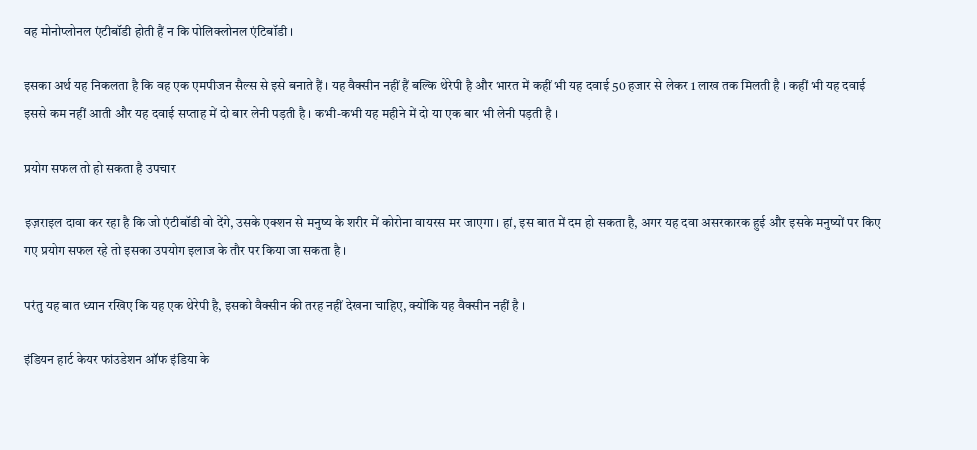वह मोनोप्लोनल एंटीबॉडी होती हैं न कि पोलिक्लोनल एंटिबॉडी ।

इसका अर्थ यह निकलता है कि वह एक एमपीजन सैल्स से इसे बनाते हैं । यह वैक्सीन नहीं हैं बल्कि थेरेपी है और भारत में कहीं भी यह दवाई 50 हजार से लेकर 1 लाख तक मिलती है । कहीं भी यह दवाई इससे कम नहीं आती और यह दवाई सप्ताह में दो बार लेनी पड़ती है । कभी-कभी यह महीने में दो या एक बार भी लेनी पड़ती है ।

प्रयोग सफल तो हो सकता है उपचार

इज़राइल दावा कर रहा है कि जो एंटीबॉडी वो देंगे, उसके एक्शन से मनुष्य के शरीर में कोरोना वायरस मर जाएगा । हां, इस बात में दम हो सकता है, अगर यह दवा असरकारक हुई और इसके मनुष्यों पर किए गए प्रयोग सफल रहे तो इसका उपयोग इलाज के तौर पर किया जा सकता है ।

परंतु यह बात ध्यान रखिए कि यह एक थेरेपी है, इसको वैक्सीन की तरह नहीं देखना चाहिए, क्योंकि यह वैक्सीन नहीं है ।

इंडियन हार्ट केयर फांउडेशन ऑफ इंडिया के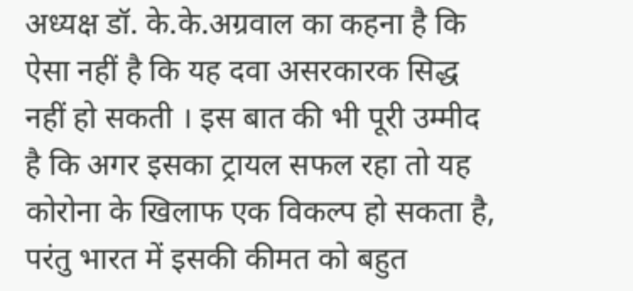अध्यक्ष डॉ. के.के.अग्रवाल का कहना है कि ऐसा नहीं है कि यह दवा असरकारक सिद्ध नहीं हो सकती । इस बात की भी पूरी उम्मीद है कि अगर इसका ट्रायल सफल रहा तो यह कोरोना के खिलाफ एक विकल्प हो सकता है, परंतु भारत में इसकी कीमत को बहुत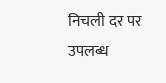निचली दर पर उपलब्ध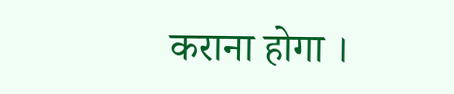कराना होगा ।